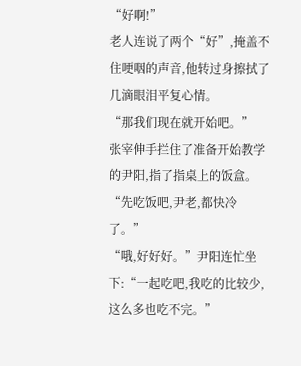“好啊!”
老人连说了两个“好”,掩盖不住哽咽的声音,他转过身擦拭了几滴眼泪平复心情。
“那我们现在就开始吧。”
张宰伸手拦住了准备开始教学的尹阳,指了指桌上的饭盒。
“先吃饭吧,尹老,都快冷了。”
“哦,好好好。”尹阳连忙坐下:“一起吃吧,我吃的比较少,这么多也吃不完。”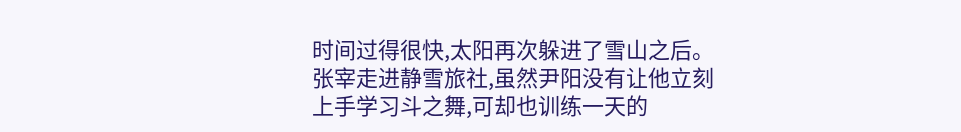时间过得很快,太阳再次躲进了雪山之后。
张宰走进静雪旅社,虽然尹阳没有让他立刻上手学习斗之舞,可却也训练一天的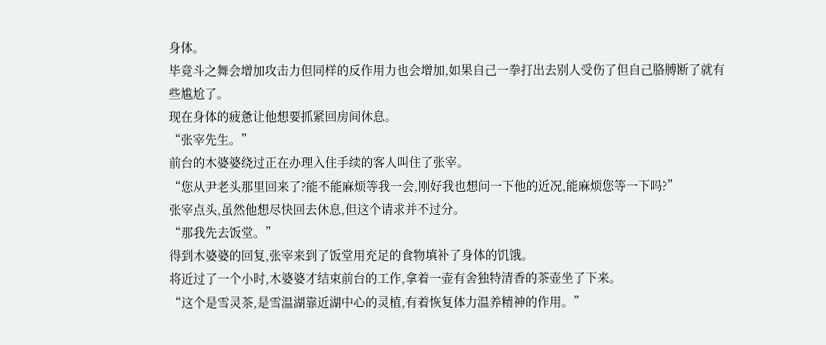身体。
毕竟斗之舞会增加攻击力但同样的反作用力也会增加,如果自己一拳打出去别人受伤了但自己胳膊断了就有些尴尬了。
现在身体的疲惫让他想要抓紧回房间休息。
“张宰先生。”
前台的木婆婆绕过正在办理入住手续的客人叫住了张宰。
“您从尹老头那里回来了?能不能麻烦等我一会,刚好我也想问一下他的近况,能麻烦您等一下吗?”
张宰点头,虽然他想尽快回去休息,但这个请求并不过分。
“那我先去饭堂。”
得到木婆婆的回复,张宰来到了饭堂用充足的食物填补了身体的饥饿。
将近过了一个小时,木婆婆才结束前台的工作,拿着一壶有舍独特清香的茶壶坐了下来。
“这个是雪灵茶,是雪温湖靠近湖中心的灵植,有着恢复体力温养精神的作用。”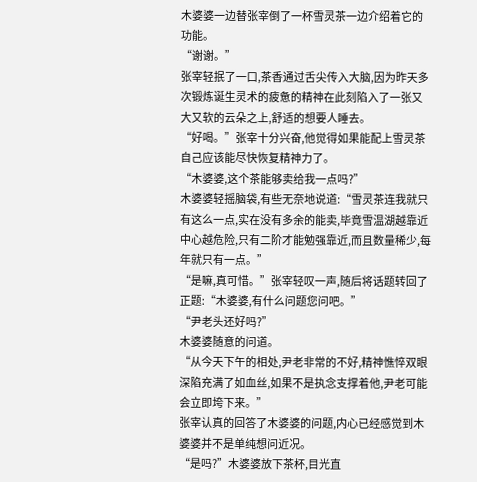木婆婆一边替张宰倒了一杯雪灵茶一边介绍着它的功能。
“谢谢。”
张宰轻抿了一口,茶香通过舌尖传入大脑,因为昨天多次锻炼诞生灵术的疲惫的精神在此刻陷入了一张又大又软的云朵之上,舒适的想要人睡去。
“好喝。”张宰十分兴奋,他觉得如果能配上雪灵茶自己应该能尽快恢复精神力了。
“木婆婆,这个茶能够卖给我一点吗?”
木婆婆轻摇脑袋,有些无奈地说道:“雪灵茶连我就只有这么一点,实在没有多余的能卖,毕竟雪温湖越靠近中心越危险,只有二阶才能勉强靠近,而且数量稀少,每年就只有一点。”
“是嘛,真可惜。”张宰轻叹一声,随后将话题转回了正题:“木婆婆,有什么问题您问吧。”
“尹老头还好吗?”
木婆婆随意的问道。
“从今天下午的相处,尹老非常的不好,精神憔悴双眼深陷充满了如血丝,如果不是执念支撑着他,尹老可能会立即垮下来。”
张宰认真的回答了木婆婆的问题,内心已经感觉到木婆婆并不是单纯想问近况。
“是吗?”木婆婆放下茶杯,目光直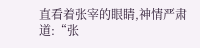直看着张宰的眼睛,神情严肃道:“张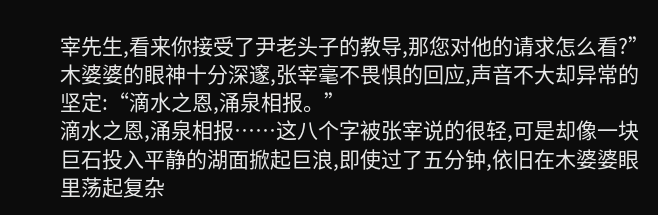宰先生,看来你接受了尹老头子的教导,那您对他的请求怎么看?”
木婆婆的眼神十分深邃,张宰毫不畏惧的回应,声音不大却异常的坚定:“滴水之恩,涌泉相报。”
滴水之恩,涌泉相报……这八个字被张宰说的很轻,可是却像一块巨石投入平静的湖面掀起巨浪,即使过了五分钟,依旧在木婆婆眼里荡起复杂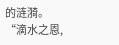的涟漪。
“滴水之恩,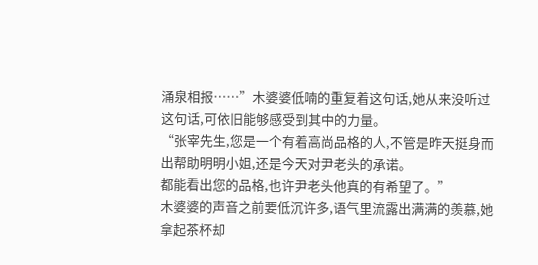涌泉相报……”木婆婆低喃的重复着这句话,她从来没听过这句话,可依旧能够感受到其中的力量。
“张宰先生,您是一个有着高尚品格的人,不管是昨天挺身而出帮助明明小姐,还是今天对尹老头的承诺。
都能看出您的品格,也许尹老头他真的有希望了。”
木婆婆的声音之前要低沉许多,语气里流露出满满的羡慕,她拿起茶杯却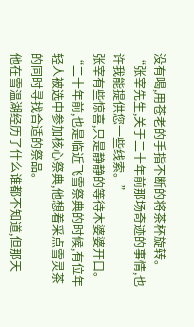没有喝,用苍老的手指不断的将茶杯旋转。
“张宰先生,关于二十年前那场奇迹的事情,也许我能提供您一些线索。”
张宰有些惊喜,只是静静的等待木婆婆开口。
“二十年前,也是临近飞雪祭典的时候,有位年轻人被选中参加核心祭典,他想着采点雪灵茶的同时寻找合适的祭品。
他在雪温湖经历了什么谁都不知道,但那天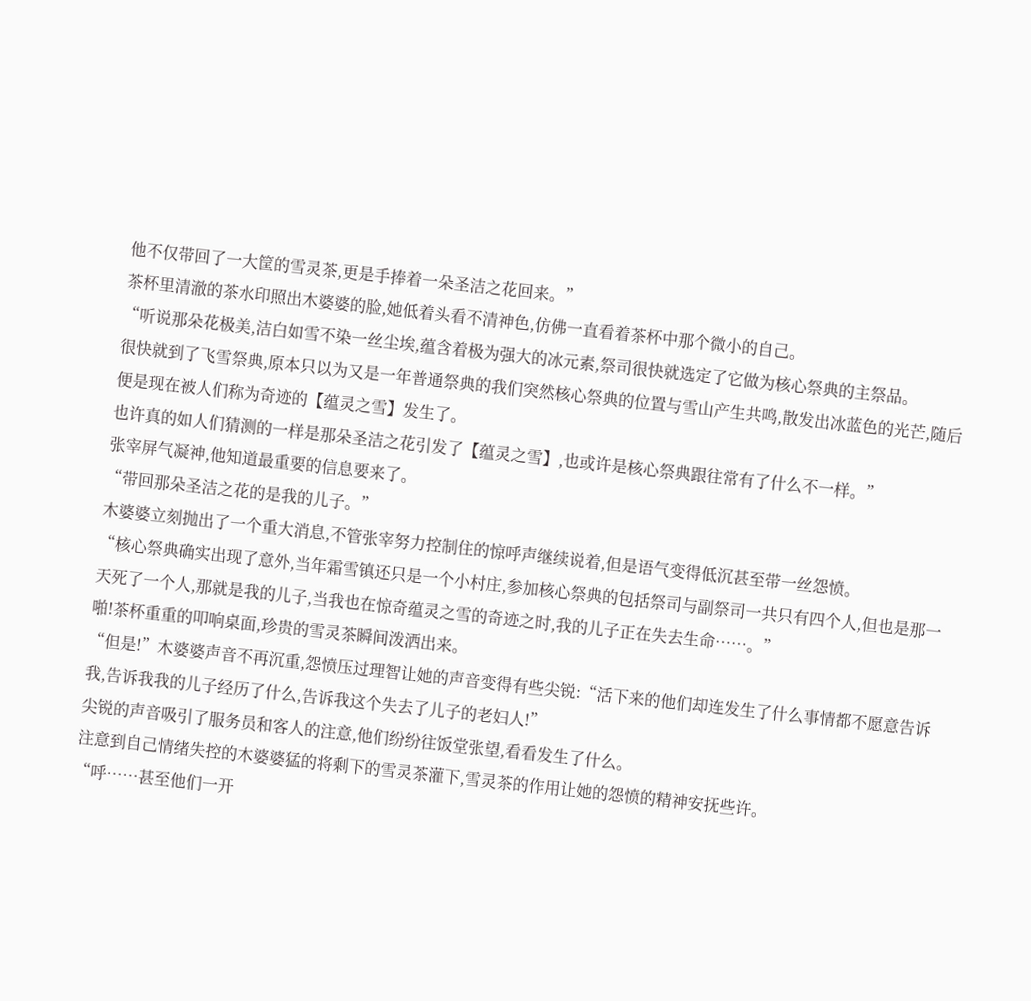他不仅带回了一大筐的雪灵茶,更是手捧着一朵圣洁之花回来。”
茶杯里清澈的茶水印照出木婆婆的脸,她低着头看不清神色,仿佛一直看着茶杯中那个微小的自己。
“听说那朵花极美,洁白如雪不染一丝尘埃,蕴含着极为强大的冰元素,祭司很快就选定了它做为核心祭典的主祭品。
很快就到了飞雪祭典,原本只以为又是一年普通祭典的我们突然核心祭典的位置与雪山产生共鸣,散发出冰蓝色的光芒,随后便是现在被人们称为奇迹的【蕴灵之雪】发生了。
也许真的如人们猜测的一样是那朵圣洁之花引发了【蕴灵之雪】,也或许是核心祭典跟往常有了什么不一样。”
张宰屏气凝神,他知道最重要的信息要来了。
“带回那朵圣洁之花的是我的儿子。”
木婆婆立刻抛出了一个重大消息,不管张宰努力控制住的惊呼声继续说着,但是语气变得低沉甚至带一丝怨愤。
“核心祭典确实出现了意外,当年霜雪镇还只是一个小村庄,参加核心祭典的包括祭司与副祭司一共只有四个人,但也是那一天死了一个人,那就是我的儿子,当我也在惊奇蕴灵之雪的奇迹之时,我的儿子正在失去生命……。”
啪!茶杯重重的叩响桌面,珍贵的雪灵茶瞬间泼洒出来。
“但是!”木婆婆声音不再沉重,怨愤压过理智让她的声音变得有些尖锐:“活下来的他们却连发生了什么事情都不愿意告诉我,告诉我我的儿子经历了什么,告诉我这个失去了儿子的老妇人!”
尖锐的声音吸引了服务员和客人的注意,他们纷纷往饭堂张望,看看发生了什么。
注意到自己情绪失控的木婆婆猛的将剩下的雪灵茶灌下,雪灵茶的作用让她的怨愤的精神安抚些许。
“呼……甚至他们一开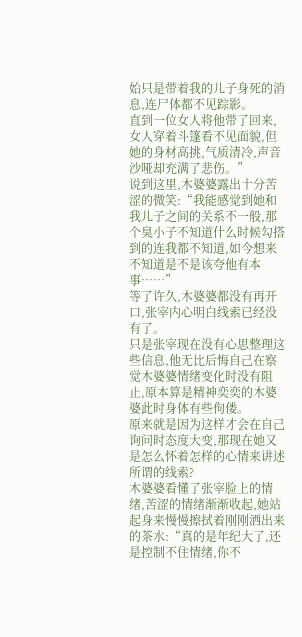始只是带着我的儿子身死的消息,连尸体都不见踪影。
直到一位女人将他带了回来,女人穿着斗篷看不见面貌,但她的身材高挑,气质清冷,声音沙哑却充满了悲伤。”
说到这里,木婆婆露出十分苦涩的微笑:“我能感觉到她和我儿子之间的关系不一般,那个臭小子不知道什么时候勾搭到的连我都不知道,如今想来不知道是不是该夸他有本事……”
等了许久,木婆婆都没有再开口,张宰内心明白线索已经没有了。
只是张宰现在没有心思整理这些信息,他无比后悔自己在察觉木婆婆情绪变化时没有阻止,原本算是精神奕奕的木婆婆此时身体有些佝偻。
原来就是因为这样才会在自己询问时态度大变,那现在她又是怎么怀着怎样的心情来讲述所谓的线索?
木婆婆看懂了张宰脸上的情绪,苦涩的情绪渐渐收起,她站起身来慢慢擦拭着刚刚洒出来的茶水:“真的是年纪大了,还是控制不住情绪,你不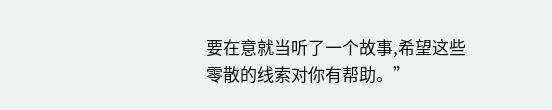要在意就当听了一个故事,希望这些零散的线索对你有帮助。”